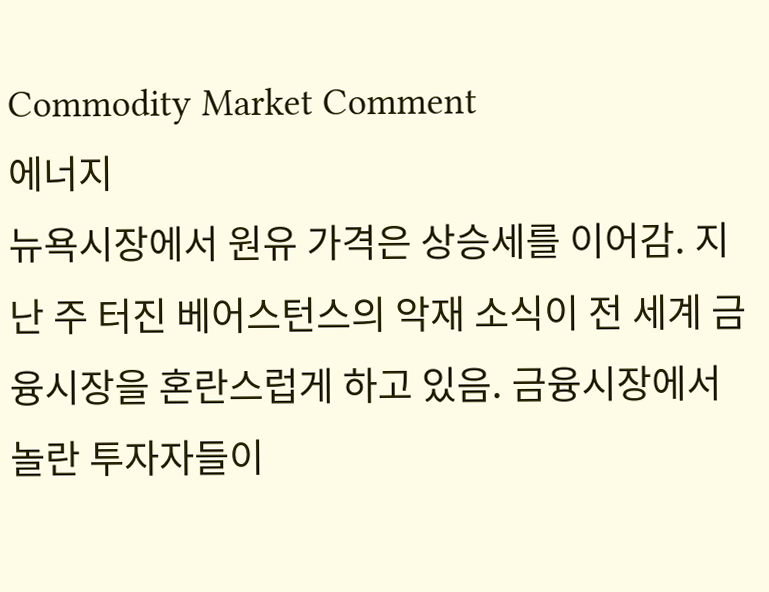Commodity Market Comment
에너지
뉴욕시장에서 원유 가격은 상승세를 이어감. 지난 주 터진 베어스턴스의 악재 소식이 전 세계 금융시장을 혼란스럽게 하고 있음. 금융시장에서 놀란 투자자들이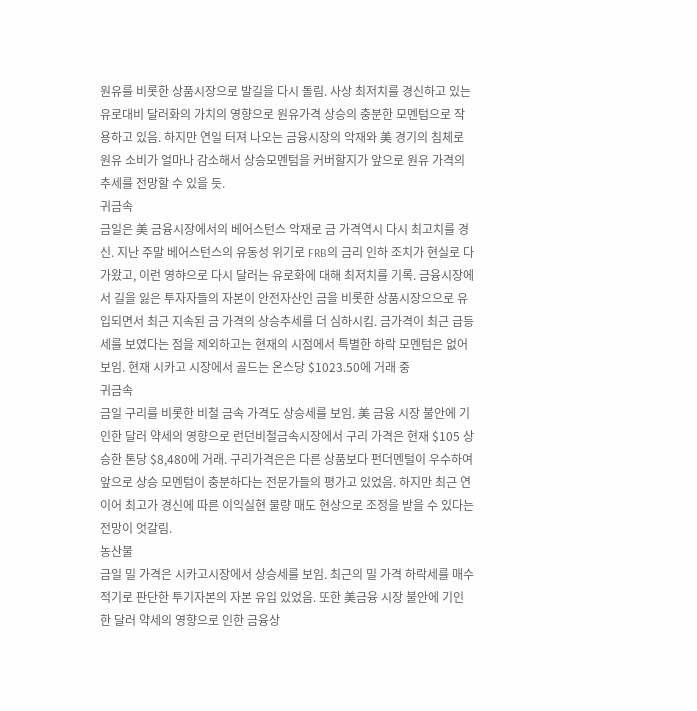원유를 비롯한 상품시장으로 발길을 다시 돌림. 사상 최저치를 경신하고 있는 유로대비 달러화의 가치의 영향으로 원유가격 상승의 충분한 모멘텀으로 작용하고 있음. 하지만 연일 터져 나오는 금융시장의 악재와 美 경기의 침체로 원유 소비가 얼마나 감소해서 상승모멘텀을 커버할지가 앞으로 원유 가격의 추세를 전망할 수 있을 듯.
귀금속
금일은 美 금융시장에서의 베어스턴스 악재로 금 가격역시 다시 최고치를 경신. 지난 주말 베어스턴스의 유동성 위기로 FRB의 금리 인하 조치가 현실로 다가왔고, 이런 영햐으로 다시 달러는 유로화에 대해 최저치를 기록. 금융시장에서 길을 잃은 투자자들의 자본이 안전자산인 금을 비롯한 상품시장으으로 유입되면서 최근 지속된 금 가격의 상승추세를 더 심하시킴. 금가격이 최근 급등세를 보였다는 점을 제외하고는 현재의 시점에서 특별한 하락 모멘텀은 없어 보임. 현재 시카고 시장에서 골드는 온스당 $1023.50에 거래 중
귀금속
금일 구리를 비롯한 비철 금속 가격도 상승세를 보임. 美 금융 시장 불안에 기인한 달러 약세의 영향으로 런던비철금속시장에서 구리 가격은 현재 $105 상승한 톤당 $8,480에 거래. 구리가격은은 다른 상품보다 펀더멘털이 우수하여 앞으로 상승 모멘텀이 충분하다는 전문가들의 평가고 있었음. 하지만 최근 연이어 최고가 경신에 따른 이익실현 물량 매도 현상으로 조정을 받을 수 있다는 전망이 엇갈림.
농산물
금일 밀 가격은 시카고시장에서 상승세를 보임. 최근의 밀 가격 하락세를 매수 적기로 판단한 투기자본의 자본 유입 있었음. 또한 美금융 시장 불안에 기인한 달러 약세의 영향으로 인한 금융상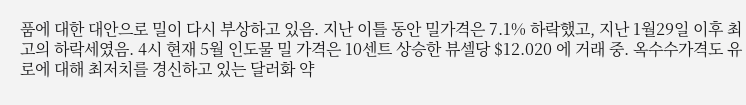품에 대한 대안으로 밀이 다시 부상하고 있음. 지난 이틀 동안 밀가격은 7.1% 하락했고, 지난 1월29일 이후 최고의 하락세였음. 4시 현재 5월 인도물 밀 가격은 10센트 상승한 뷰셀당 $12.020 에 거래 중. 옥수수가격도 유로에 대해 최저치를 경신하고 있는 달러화 약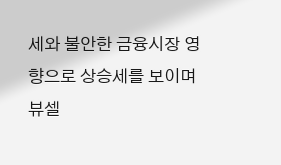세와 불안한 금융시장 영향으로 상승세를 보이며 뷰셀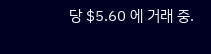당 $5.60 에 거래 중.